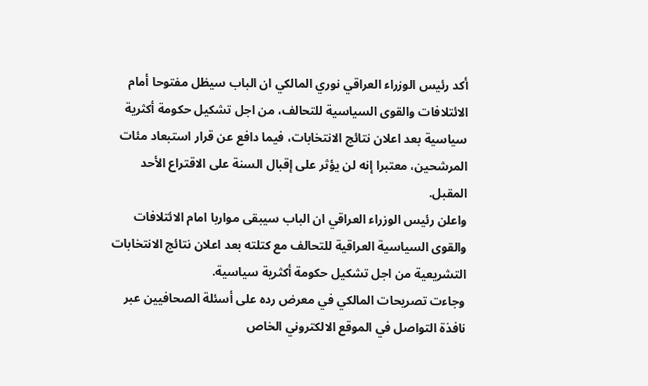أكد رئيس الوزراء العراقي نوري المالكي ان الباب سيظل مفتوحا أمام الائتلافات والقوى السياسية للتحالف، من اجل تشكيل حكومة أكثرية سياسية بعد اعلان نتائج الانتخابات، فيما دافع عن قرار استبعاد مئات المرشحين، معتبرا إنه لن يؤثر على إقبال السنة على الاقتراع الأحد المقبل.
واعلن رئيس الوزراء العراقي ان الباب سيبقى مواربا امام الائتلافات والقوى السياسية العراقية للتحالف مع كتلته بعد اعلان نتائج الانتخابات التشريعية من اجل تشكيل حكومة أكثرية سياسية.
وجاءت تصريحات المالكي في معرض رده على أسئلة الصحافيين عبر نافذة التواصل في الموقع الالكتروني الخاص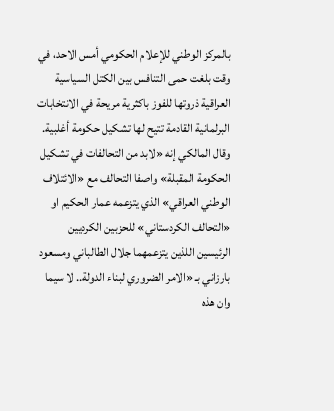بالمركز الوطني للإعلام الحكومي أمس الاحد، في وقت بلغت حمى التنافس بين الكتل السياسية العراقية ذروتها للفوز باكثرية مريحة في الانتخابات البرلمانية القادمة تتيح لها تشكيل حكومة أغلبية.
وقال المالكي إنه «لابد من التحالفات في تشكيل الحكومة المقبلة» واصفا التحالف مع «الائتلاف الوطني العراقي» الذي يتزعمه عمار الحكيم او «التحالف الكردستاني» للحزبين الكرديين الرئيسين اللذين يتزعمهما جلال الطالباني ومسعود بارزاني بـ «الامر الضروري لبناء الدولة.. لا سيما وان هذه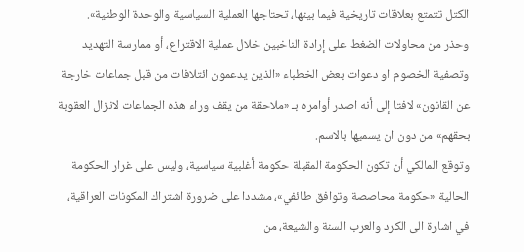الكتل تتمتع بعلاقات تاريخية فيما بينها، تحتاجها العملية السياسية والوحدة الوطنية».
وحذر من محاولات الضغط على إرادة الناخبين خلال عملية الاقتراع، أو ممارسة التهديد وتصفية الخصوم او دعوات بعض الخطباء «الذين يدعمون ائتلافات من قبل جماعات خارجة عن القانون» لافتا إلى أنه اصدر أوامره بـ «ملاحقة من يقف وراء هذه الجماعات لانزال العقوبة بحقهم» من دون ان يسميها بالاسم.
وتوقع المالكي أن تكون الحكومة المقبلة حكومة أغلبية سياسية، وليس على غرار الحكومة الحالية «حكومة محاصصة وتوافق طائفي»، مشددا على ضرورة اشتراك المكونات العراقية، في اشارة الى الكرد والعرب السنة والشيعة، من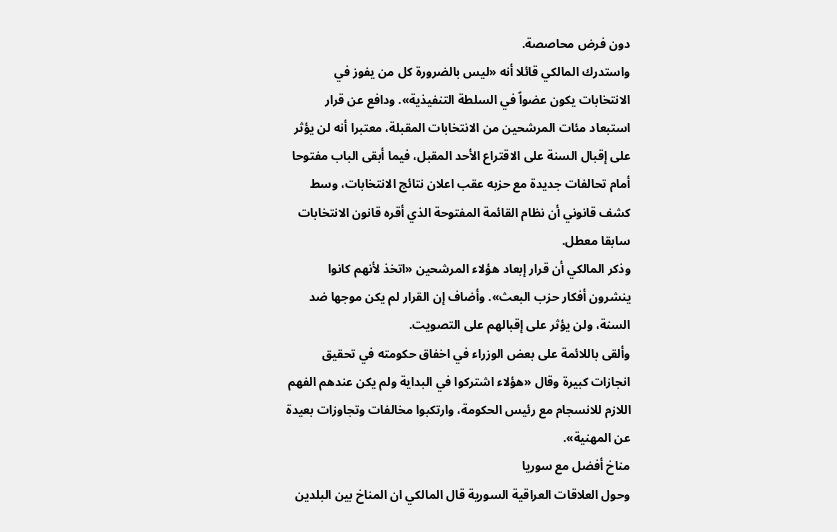دون فرض محاصصة.
واستدرك المالكي قائلا أنه «ليس بالضرورة كل من يفوز في الانتخابات يكون عضواً في السلطة التنفيذية». ودافع عن قرار استبعاد مئات المرشحين من الانتخابات المقبلة، معتبرا أنه لن يؤثر على إقبال السنة على الاقتراع الأحد المقبل، فيما أبقى الباب مفتوحا أمام تحالفات جديدة مع حزبه عقب اعلان نتائج الانتخابات، وسط كشف قانوني أن نظام القائمة المفتوحة الذي أقره قانون الانتخابات سابقا معطل.
وذكر المالكي أن قرار إبعاد هؤلاء المرشحين «اتخذ لأنهم كانوا ينشرون أفكار حزب البعث». وأضاف إن القرار لم يكن موجها ضد السنة، ولن يؤثر على إقبالهم على التصويت.
وألقى باللائمة على بعض الوزراء في اخفاق حكومته في تحقيق انجازات كبيرة وقال «هؤلاء اشتركوا في البداية ولم يكن عندهم الفهم اللازم للانسجام مع رئيس الحكومة، وارتكبوا مخالفات وتجاوزات بعيدة عن المهنية».
مناخ أفضل مع سوريا
وحول العلاقات العراقية السورية قال المالكي ان المناخ بين البلدين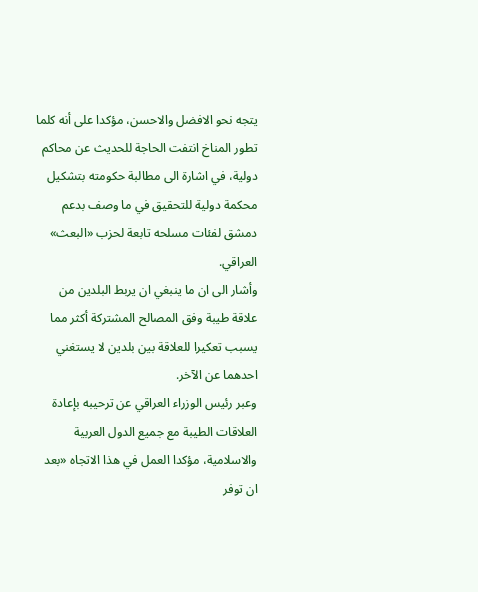يتجه نحو الافضل والاحسن، مؤكدا على أنه كلما تطور المناخ انتفت الحاجة للحديث عن محاكم دولية، في اشارة الى مطالبة حكومته بتشكيل محكمة دولية للتحقيق في ما وصف بدعم دمشق لفئات مسلحه تابعة لحزب «البعث» العراقي.
وأشار الى ان ما ينبغي ان يربط البلدين من علاقة طيبة وفق المصالح المشتركة أكثر مما يسبب تعكيرا للعلاقة بين بلدين لا يستغني احدهما عن الآخر.
وعبر رئيس الوزراء العراقي عن ترحيبه بإعادة العلاقات الطيبة مع جميع الدول العربية والاسلامية، مؤكدا العمل في هذا الاتجاه «بعد ان توفر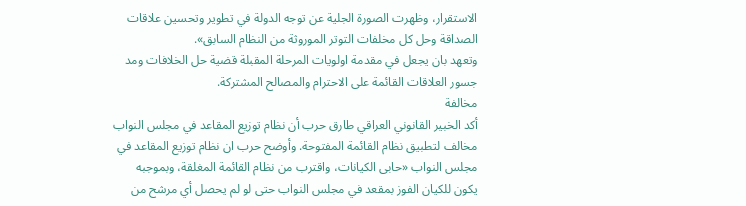الاستقرار، وظهرت الصورة الجلية عن توجه الدولة في تطوير وتحسين علاقات الصداقة وحل كل مخلفات التوتر الموروثة من النظام السابق».
وتعهد بان يجعل في مقدمة اولويات المرحلة المقبلة قضية حل الخلافات ومد جسور العلاقات القائمة على الاحترام والمصالح المشتركة.
مخالفة
أكد الخبير القانوني العراقي طارق حرب أن نظام توزيع المقاعد في مجلس النواب مخالف لتطبيق نظام القائمة المفتوحة. وأوضح حرب ان نظام توزيع المقاعد في مجلس النواب «حابى الكيانات، واقترب من نظام القائمة المغلقة، وبموجبه يكون للكيان الفوز بمقعد في مجلس النواب حتى لو لم يحصل أي مرشح من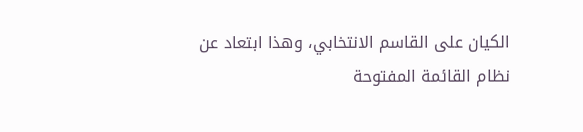الكيان على القاسم الانتخابي، وهذا ابتعاد عن نظام القائمة المفتوحة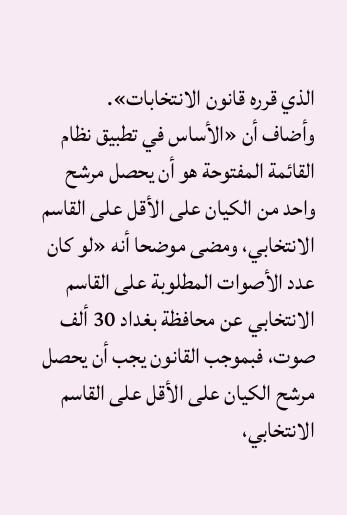الذي قرره قانون الانتخابات».
وأضاف أن «الأساس في تطبيق نظام القائمة المفتوحة هو أن يحصل مرشح واحد من الكيان على الأقل على القاسم الانتخابي، ومضى موضحا أنه «لو كان عدد الأصوات المطلوبة على القاسم الانتخابي عن محافظة بغداد 30 ألف صوت، فبموجب القانون يجب أن يحصل مرشح الكيان على الأقل على القاسم الانتخابي،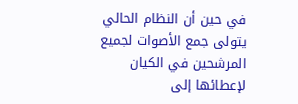في حين أن النظام الحالي يتولى جمع الأصوات لجميع المرشحين في الكيان لإعطائها إلى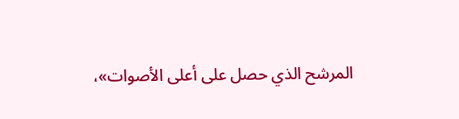المرشح الذي حصل على أعلى الأصوات»،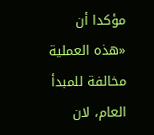مؤكدا أن «هذه العملية مخالفة للمبدأ العام، لان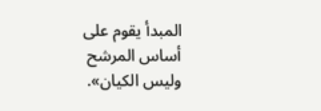المبدأ يقوم على أساس المرشح وليس الكيان».